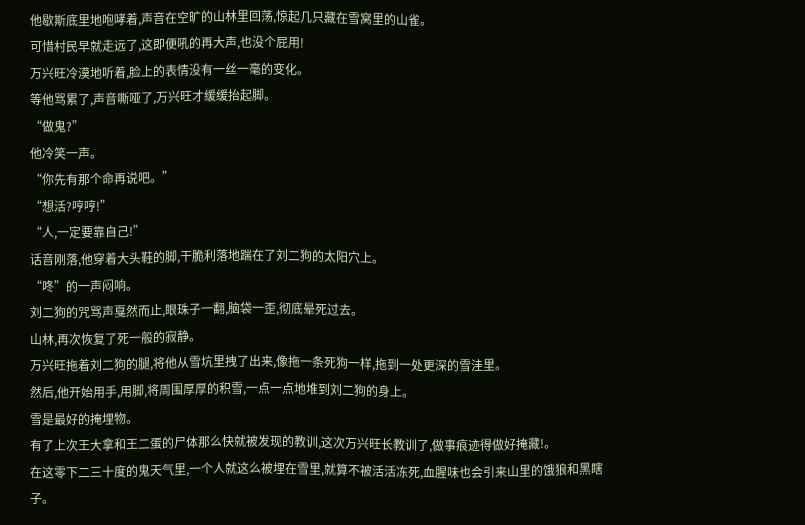他歇斯底里地咆哮着,声音在空旷的山林里回荡,惊起几只藏在雪窝里的山雀。
可惜村民早就走远了,这即便吼的再大声,也没个屁用!
万兴旺冷漠地听着,脸上的表情没有一丝一毫的变化。
等他骂累了,声音嘶哑了,万兴旺才缓缓抬起脚。
“做鬼?”
他冷笑一声。
“你先有那个命再说吧。”
“想活?哼哼!”
“人,一定要靠自己!”
话音刚落,他穿着大头鞋的脚,干脆利落地踹在了刘二狗的太阳穴上。
“咚”的一声闷响。
刘二狗的咒骂声戛然而止,眼珠子一翻,脑袋一歪,彻底晕死过去。
山林,再次恢复了死一般的寂静。
万兴旺拖着刘二狗的腿,将他从雪坑里拽了出来,像拖一条死狗一样,拖到一处更深的雪洼里。
然后,他开始用手,用脚,将周围厚厚的积雪,一点一点地堆到刘二狗的身上。
雪是最好的掩埋物。
有了上次王大拿和王二蛋的尸体那么快就被发现的教训,这次万兴旺长教训了,做事痕迹得做好掩藏!。
在这零下二三十度的鬼天气里,一个人就这么被埋在雪里,就算不被活活冻死,血腥味也会引来山里的饿狼和黑瞎子。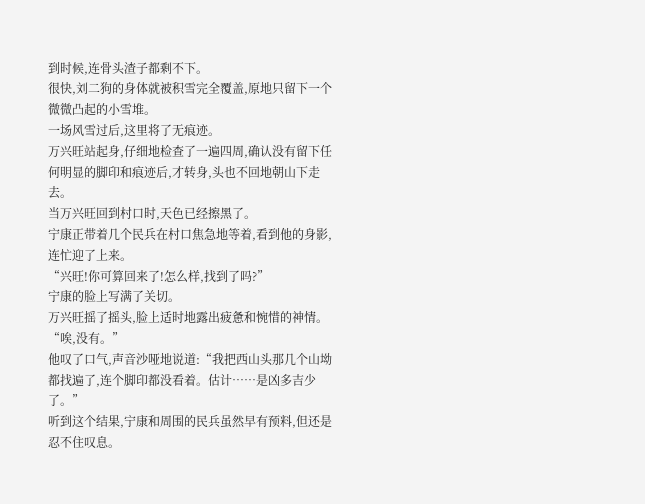到时候,连骨头渣子都剩不下。
很快,刘二狗的身体就被积雪完全覆盖,原地只留下一个微微凸起的小雪堆。
一场风雪过后,这里将了无痕迹。
万兴旺站起身,仔细地检查了一遍四周,确认没有留下任何明显的脚印和痕迹后,才转身,头也不回地朝山下走去。
当万兴旺回到村口时,天色已经擦黑了。
宁康正带着几个民兵在村口焦急地等着,看到他的身影,连忙迎了上来。
“兴旺!你可算回来了!怎么样,找到了吗?”
宁康的脸上写满了关切。
万兴旺摇了摇头,脸上适时地露出疲惫和惋惜的神情。
“唉,没有。”
他叹了口气,声音沙哑地说道:“我把西山头那几个山坳都找遍了,连个脚印都没看着。估计……是凶多吉少了。”
听到这个结果,宁康和周围的民兵虽然早有预料,但还是忍不住叹息。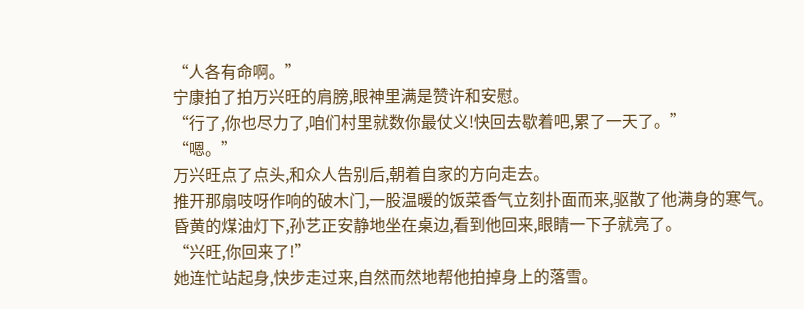“人各有命啊。”
宁康拍了拍万兴旺的肩膀,眼神里满是赞许和安慰。
“行了,你也尽力了,咱们村里就数你最仗义!快回去歇着吧,累了一天了。”
“嗯。”
万兴旺点了点头,和众人告别后,朝着自家的方向走去。
推开那扇吱呀作响的破木门,一股温暖的饭菜香气立刻扑面而来,驱散了他满身的寒气。
昏黄的煤油灯下,孙艺正安静地坐在桌边,看到他回来,眼睛一下子就亮了。
“兴旺,你回来了!”
她连忙站起身,快步走过来,自然而然地帮他拍掉身上的落雪。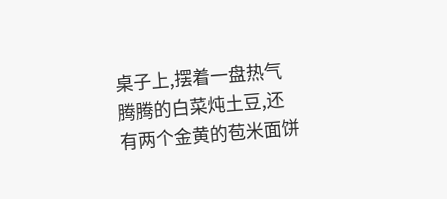桌子上,摆着一盘热气腾腾的白菜炖土豆,还有两个金黄的苞米面饼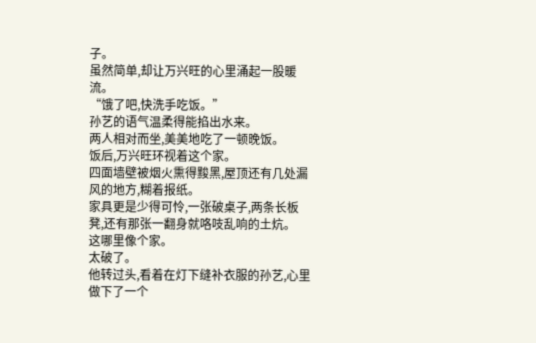子。
虽然简单,却让万兴旺的心里涌起一股暖流。
“饿了吧,快洗手吃饭。”
孙艺的语气温柔得能掐出水来。
两人相对而坐,美美地吃了一顿晚饭。
饭后,万兴旺环视着这个家。
四面墙壁被烟火熏得黢黑,屋顶还有几处漏风的地方,糊着报纸。
家具更是少得可怜,一张破桌子,两条长板凳,还有那张一翻身就咯吱乱响的土炕。
这哪里像个家。
太破了。
他转过头,看着在灯下缝补衣服的孙艺,心里做下了一个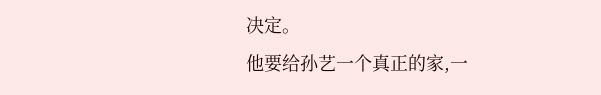决定。
他要给孙艺一个真正的家,一